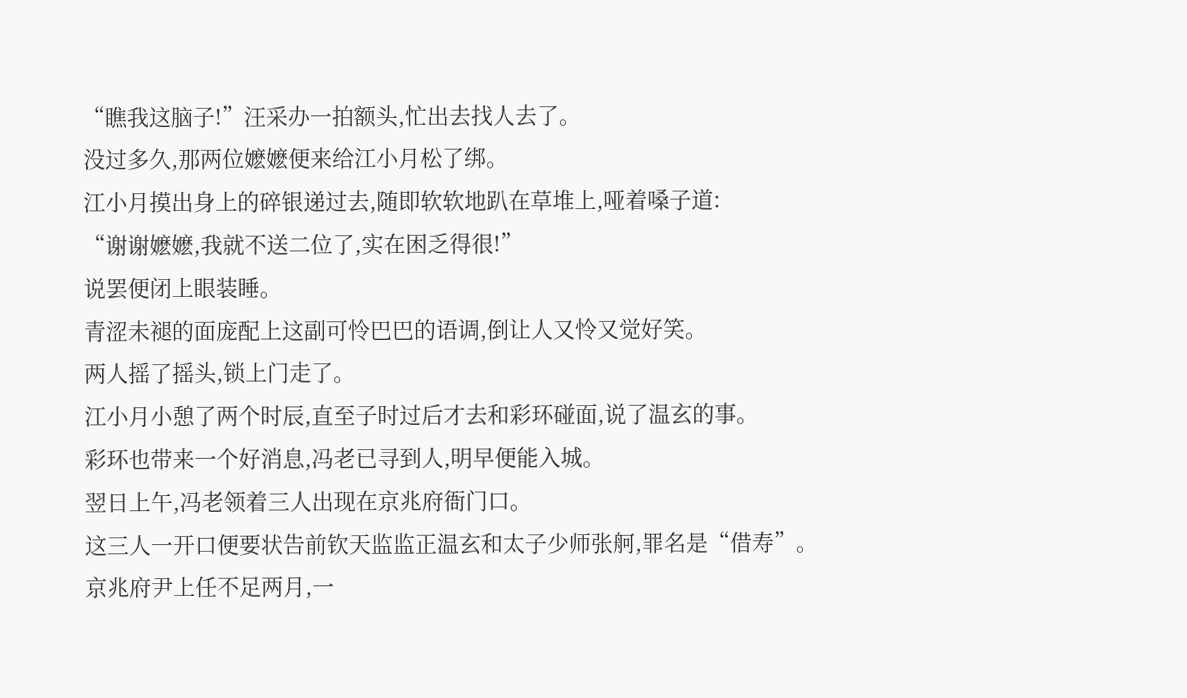“瞧我这脑子!”汪采办一拍额头,忙出去找人去了。
没过多久,那两位嬷嬷便来给江小月松了绑。
江小月摸出身上的碎银递过去,随即软软地趴在草堆上,哑着嗓子道:
“谢谢嬷嬷,我就不送二位了,实在困乏得很!”
说罢便闭上眼装睡。
青涩未褪的面庞配上这副可怜巴巴的语调,倒让人又怜又觉好笑。
两人摇了摇头,锁上门走了。
江小月小憩了两个时辰,直至子时过后才去和彩环碰面,说了温玄的事。
彩环也带来一个好消息,冯老已寻到人,明早便能入城。
翌日上午,冯老领着三人出现在京兆府衙门口。
这三人一开口便要状告前钦天监监正温玄和太子少师张舸,罪名是“借寿”。
京兆府尹上任不足两月,一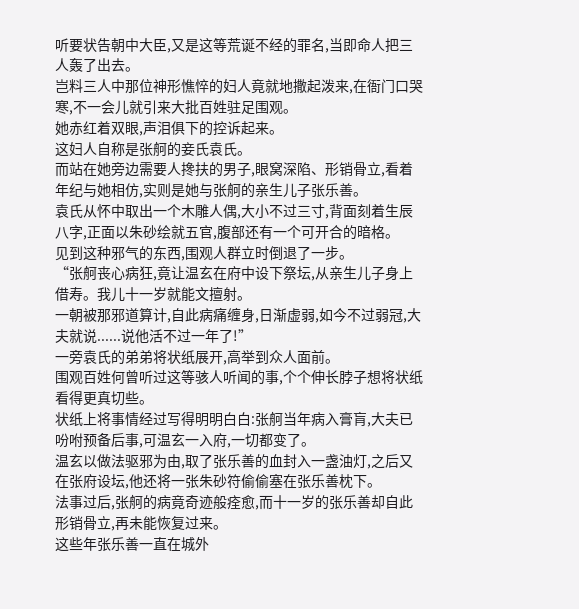听要状告朝中大臣,又是这等荒诞不经的罪名,当即命人把三人轰了出去。
岂料三人中那位神形憔悴的妇人竟就地撒起泼来,在衙门口哭寒,不一会儿就引来大批百姓驻足围观。
她赤红着双眼,声泪俱下的控诉起来。
这妇人自称是张舸的妾氏袁氏。
而站在她旁边需要人搀扶的男子,眼窝深陷、形销骨立,看着年纪与她相仿,实则是她与张舸的亲生儿子张乐善。
袁氏从怀中取出一个木雕人偶,大小不过三寸,背面刻着生辰八字,正面以朱砂绘就五官,腹部还有一个可开合的暗格。
见到这种邪气的东西,围观人群立时倒退了一步。
“张舸丧心病狂,竟让温玄在府中设下祭坛,从亲生儿子身上借寿。我儿十一岁就能文擅射。
一朝被那邪道算计,自此病痛缠身,日渐虚弱,如今不过弱冠,大夫就说......说他活不过一年了!”
一旁袁氏的弟弟将状纸展开,高举到众人面前。
围观百姓何曾听过这等骇人听闻的事,个个伸长脖子想将状纸看得更真切些。
状纸上将事情经过写得明明白白:张舸当年病入膏肓,大夫已吩咐预备后事,可温玄一入府,一切都变了。
温玄以做法驱邪为由,取了张乐善的血封入一盏油灯,之后又在张府设坛,他还将一张朱砂符偷偷塞在张乐善枕下。
法事过后,张舸的病竟奇迹般痊愈,而十一岁的张乐善却自此形销骨立,再未能恢复过来。
这些年张乐善一直在城外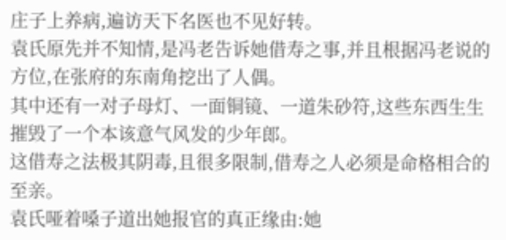庄子上养病,遍访天下名医也不见好转。
袁氏原先并不知情,是冯老告诉她借寿之事,并且根据冯老说的方位,在张府的东南角挖出了人偶。
其中还有一对子母灯、一面铜镜、一道朱砂符,这些东西生生摧毁了一个本该意气风发的少年郎。
这借寿之法极其阴毒,且很多限制,借寿之人必须是命格相合的至亲。
袁氏哑着嗓子道出她报官的真正缘由:她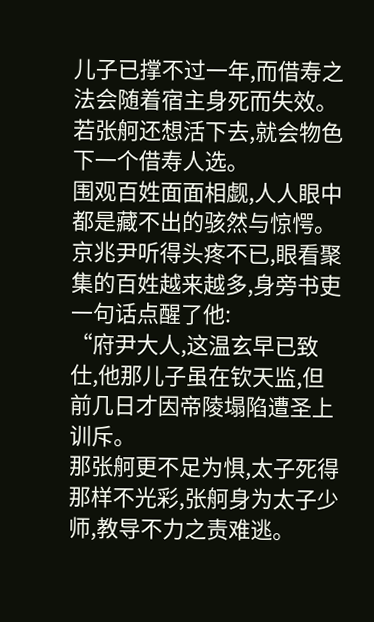儿子已撑不过一年,而借寿之法会随着宿主身死而失效。
若张舸还想活下去,就会物色下一个借寿人选。
围观百姓面面相觑,人人眼中都是藏不出的骇然与惊愕。
京兆尹听得头疼不已,眼看聚集的百姓越来越多,身旁书吏一句话点醒了他:
“府尹大人,这温玄早已致仕,他那儿子虽在钦天监,但前几日才因帝陵塌陷遭圣上训斥。
那张舸更不足为惧,太子死得那样不光彩,张舸身为太子少师,教导不力之责难逃。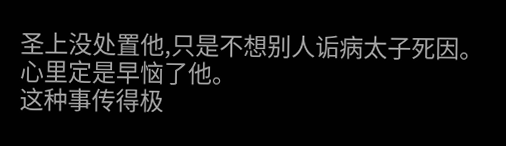圣上没处置他,只是不想别人诟病太子死因。心里定是早恼了他。
这种事传得极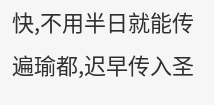快,不用半日就能传遍瑜都,迟早传入圣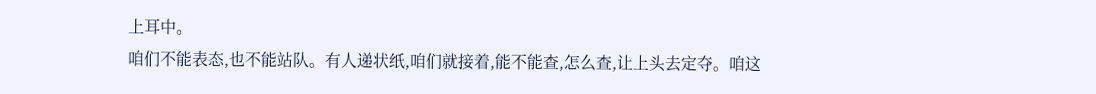上耳中。
咱们不能表态,也不能站队。有人递状纸,咱们就接着,能不能查,怎么查,让上头去定夺。咱这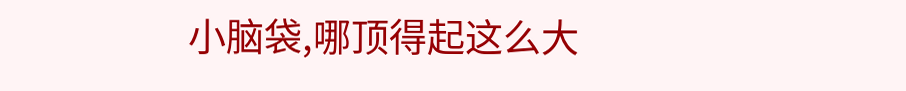小脑袋,哪顶得起这么大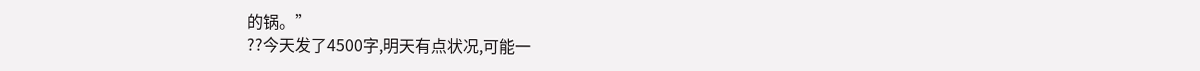的锅。”
??今天发了4500字,明天有点状况,可能一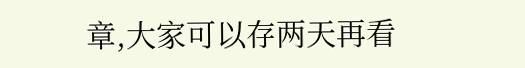章,大家可以存两天再看